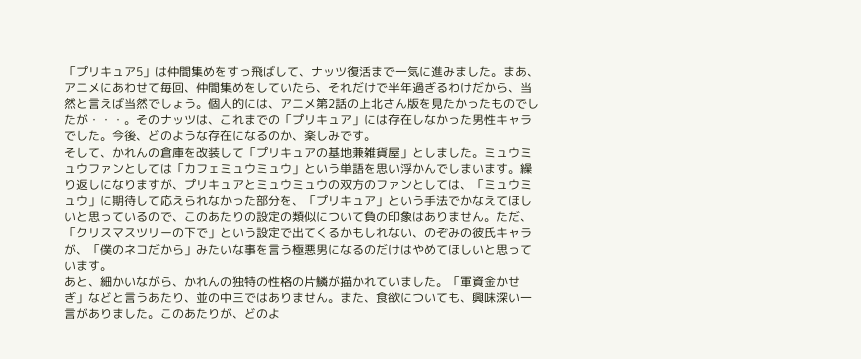「プリキュア5」は仲間集めをすっ飛ばして、ナッツ復活まで一気に進みました。まあ、アニメにあわせて毎回、仲間集めをしていたら、それだけで半年過ぎるわけだから、当然と言えば当然でしょう。個人的には、アニメ第2話の上北さん版を見たかったものでしたが・・・。そのナッツは、これまでの「プリキュア」には存在しなかった男性キャラでした。今後、どのような存在になるのか、楽しみです。
そして、かれんの倉庫を改装して「プリキュアの基地兼雑貨屋」としました。ミュウミュウファンとしては「カフェミュウミュウ」という単語を思い浮かんでしまいます。繰り返しになりますが、プリキュアとミュウミュウの双方のファンとしては、「ミュウミュウ」に期待して応えられなかった部分を、「プリキュア」という手法でかなえてほしいと思っているので、このあたりの設定の類似について負の印象はありません。ただ、「クリスマスツリーの下で」という設定で出てくるかもしれない、のぞみの彼氏キャラが、「僕のネコだから」みたいな事を言う極悪男になるのだけはやめてほしいと思っています。
あと、細かいながら、かれんの独特の性格の片鱗が描かれていました。「軍資金かせぎ」などと言うあたり、並の中三ではありません。また、食欲についても、興味深い一言がありました。このあたりが、どのよ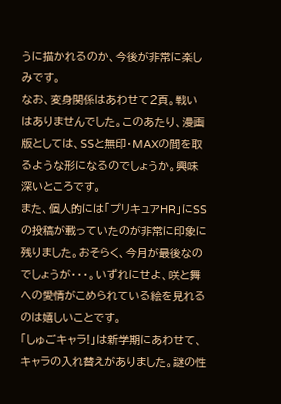うに描かれるのか、今後が非常に楽しみです。
なお、変身関係はあわせて2頁。戦いはありませんでした。このあたり、漫画版としては、SSと無印・MAXの間を取るような形になるのでしょうか。興味深いところです。
また、個人的には「プリキュアHR」にSSの投稿が載っていたのが非常に印象に残りました。おそらく、今月が最後なのでしょうが・・・。いずれにせよ、咲と舞への愛情がこめられている絵を見れるのは嬉しいことです。
「しゅごキャラ!」は新学期にあわせて、キャラの入れ替えがありました。謎の性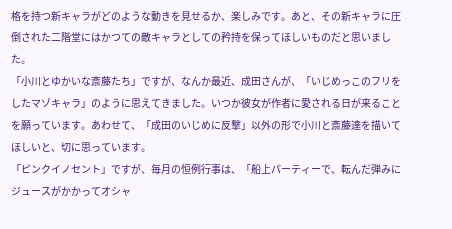格を持つ新キャラがどのような動きを見せるか、楽しみです。あと、その新キャラに圧倒された二階堂にはかつての敵キャラとしての矜持を保ってほしいものだと思いました。
「小川とゆかいな斎藤たち」ですが、なんか最近、成田さんが、「いじめっこのフリをしたマゾキャラ」のように思えてきました。いつか彼女が作者に愛される日が来ることを願っています。あわせて、「成田のいじめに反撃」以外の形で小川と斎藤達を描いてほしいと、切に思っています。
「ピンクイノセント」ですが、毎月の恒例行事は、「船上パーティーで、転んだ弾みにジュースがかかってオシャ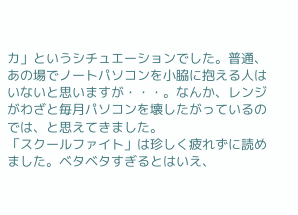カ」というシチュエーションでした。普通、あの場でノートパソコンを小脇に抱える人はいないと思いますが・・・。なんか、レンジがわざと毎月パソコンを壊したがっているのでは、と思えてきました。
「スクールファイト」は珍しく疲れずに読めました。ベタベタすぎるとはいえ、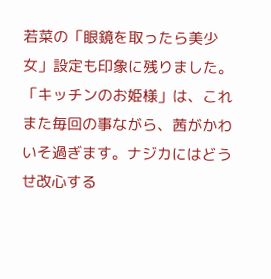若菜の「眼鏡を取ったら美少女」設定も印象に残りました。
「キッチンのお姫様」は、これまた毎回の事ながら、茜がかわいそ過ぎます。ナジカにはどうせ改心する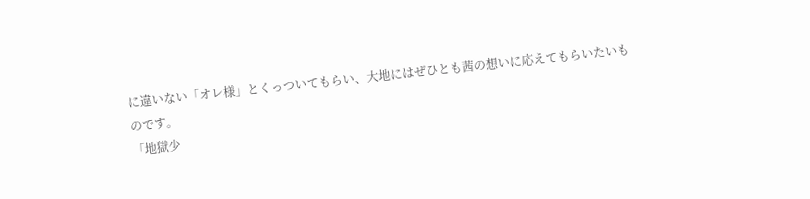に違いない「オレ様」とくっついてもらい、大地にはぜひとも茜の想いに応えてもらいたいものです。
「地獄少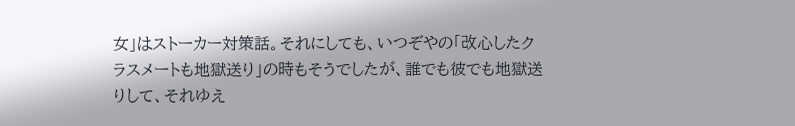女」はストーカー対策話。それにしても、いつぞやの「改心したクラスメートも地獄送り」の時もそうでしたが、誰でも彼でも地獄送りして、それゆえ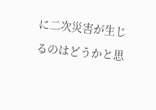に二次災害が生じるのはどうかと思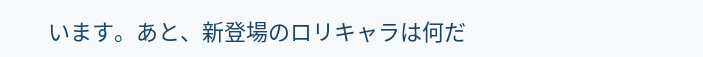います。あと、新登場のロリキャラは何だ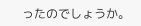ったのでしょうか。